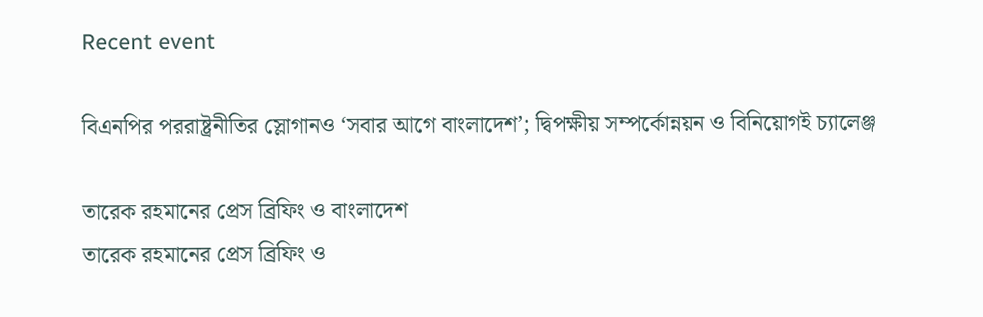Recent event

বিএনপির পররাষ্ট্রনীতির স্লোগানও ‘সবার আগে বাংলাদেশ’; দ্বিপক্ষীয় সম্পর্কোন্নয়ন ও বিনিয়োগই চ্যালেঞ্জ

তারেক রহমানের প্রেস ব্রিফিং ও বাংলাদেশ
তারেক রহমানের প্রেস ব্রিফিং ও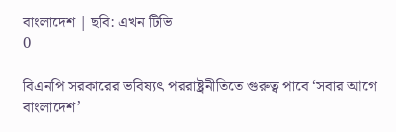বাংলাদেশ | ছবি: এখন টিভি
0

বিএনপি সরকারের ভবিষ্যৎ পররাষ্ট্রনীতিতে গুরুত্ব পাবে ‘সবার আগে বাংলাদেশ’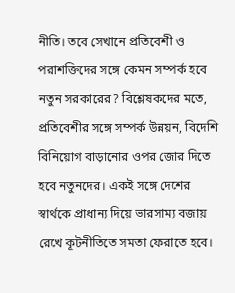নীতি। তবে সেখানে প্রতিবেশী ও পরাশক্তিদের সঙ্গে কেমন সম্পর্ক হবে নতুন সরকারের? বিশ্লেষকদের মতে, প্রতিবেশীর সঙ্গে সম্পর্ক উন্নয়ন, বিদেশি বিনিয়োগ বাড়ানোর ওপর জোর দিতে হবে নতুনদের। একই সঙ্গে দেশের স্বার্থকে প্রাধান্য দিয়ে ভারসাম্য বজায় রেখে কূটনীতিতে সমতা ফেরাতে হবে।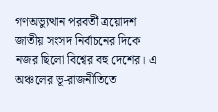গণঅভ্যুত্থান পরবর্তী ত্রয়োদশ জাতীয় সংসদ নির্বাচনের দিকে নজর ছিলো বিশ্বের বহু দেশের। এ অঞ্চলের ভূ-রাজনীতিতে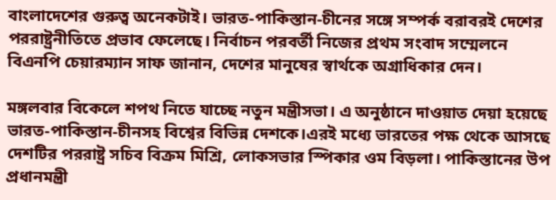বাংলাদেশের গুরুত্ব অনেকটাই। ভারত-পাকিস্তান-চীনের সঙ্গে সম্পর্ক বরাবরই দেশের পররাষ্ট্রনীতিতে প্রভাব ফেলেছে। নির্বাচন পরবর্তী নিজের প্রথম সংবাদ সম্মেলনে বিএনপি চেয়ারম্যান সাফ জানান, দেশের মানুষের স্বার্থকে অগ্রাধিকার দেন।

মঙ্গলবার বিকেলে শপথ নিতে যাচ্ছে নতুন মন্ত্রীসভা। এ অনুষ্ঠানে দাওয়াত দেয়া হয়েছে ভারত-পাকিস্তান-চীনসহ বিশ্বের বিভিন্ন দেশকে।এরই মধ্যে ভারতের পক্ষ থেকে আসছে দেশটির পররাষ্ট্র সচিব বিক্রম মিশ্রি, লোকসভার স্পিকার ওম বিড়লা। পাকিস্তানের উপ প্রধানমন্ত্রী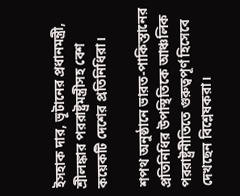ইসহাক দার, ভূটানের প্রধানমন্ত্রী, শ্রীলঙ্কার পররাষ্ট্রমন্ত্রীসহ বেশ কয়েকটি দেশের প্রতিনিধিরা।

শপথ অনুষ্ঠানে ভারত-পাকিস্তানের প্রতিনিধির উপস্থিতিকে আঞ্চলিক পররাষ্ট্রনীতিতে গুরুত্বপূর্ণ হিসেবে দেখছেন বিশ্লেষকরা।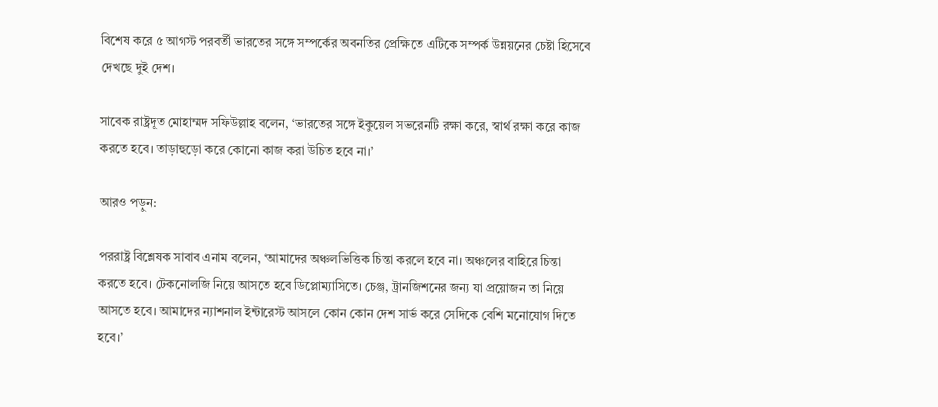বিশেষ করে ৫ আগস্ট পরবর্তী ভারতের সঙ্গে সম্পর্কের অবনতির প্রেক্ষিতে এটিকে সম্পর্ক উন্নয়নের চেষ্টা হিসেবে দেখছে দুই দেশ।

সাবেক রাষ্ট্রদূত মোহাম্মদ সফিউল্লাহ বলেন, ‘ভারতের সঙ্গে ইকুয়েল সভরেনটি রক্ষা করে, স্বার্থ রক্ষা করে কাজ করতে হবে। তাড়াহুড়ো করে কোনো কাজ করা উচিত হবে না।’

আরও পড়ুন:

পররাষ্ট্র বিশ্লেষক সাবাব এনাম বলেন, ‘আমাদের অঞ্চলভিত্তিক চিন্তা করলে হবে না। অঞ্চলের বাহিরে চিন্তা করতে হবে। টেকনোলজি নিয়ে আসতে হবে ডিপ্লোম্যাসিতে। চেঞ্জ, ট্রানজিশনের জন্য যা প্রয়োজন তা নিয়ে আসতে হবে। আমাদের ন্যাশনাল ইন্টারেস্ট আসলে কোন কোন দেশ সার্ভ করে সেদিকে বেশি মনোযোগ দিতে হবে।’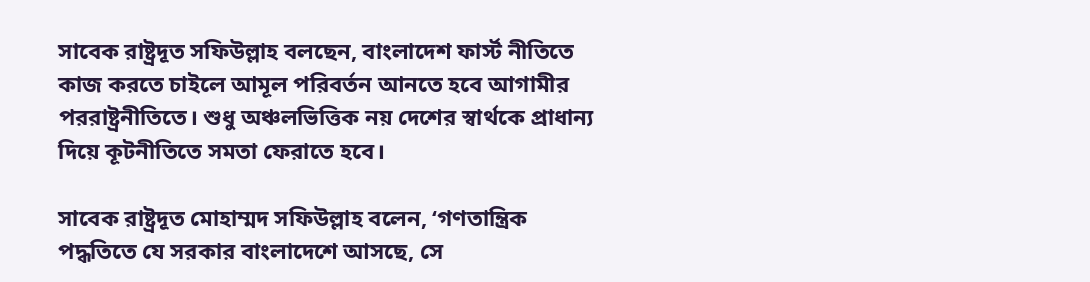সাবেক রাষ্ট্রদূত সফিউল্লাহ বলছেন, বাংলাদেশ ফার্স্ট নীতিতে কাজ করতে চাইলে আমূল পরিবর্তন আনতে হবে আগামীর পররাষ্ট্রনীতিতে। শুধু অঞ্চলভিত্তিক নয় দেশের স্বার্থকে প্রাধান্য দিয়ে কূটনীতিতে সমতা ফেরাতে হবে।

সাবেক রাষ্ট্রদূত মোহাম্মদ সফিউল্লাহ বলেন, ‘গণতান্ত্রিক পদ্ধতিতে যে সরকার বাংলাদেশে আসছে, সে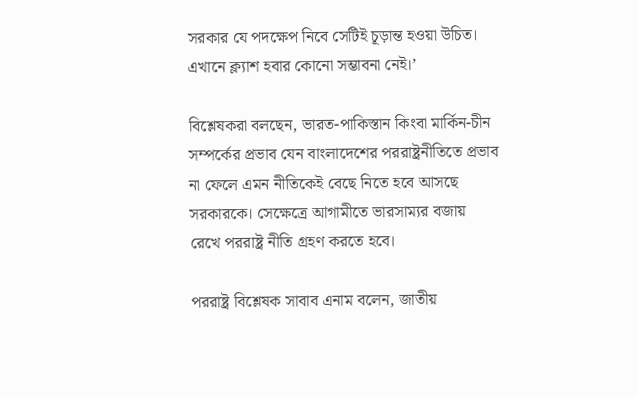সরকার যে পদক্ষেপ নিবে সেটিই চূড়ান্ত হওয়া উচিত। এখানে ক্ল্যাশ হবার কোনো সম্ভাবনা নেই।’

বিশ্লেষকরা বলছেন, ভারত-পাকিস্তান কিংবা মার্কিন-চীন সম্পর্কের প্রভাব যেন বাংলাদেশের পররাষ্ট্রনীতিতে প্রভাব না ফেলে এমন নীতিকেই বেছে নিতে হবে আসছে সরকারকে। সেক্ষেত্রে আগামীতে ভারসাম্যর বজায় রেখে পররাষ্ট্র নীতি গ্রহণ করতে হবে।

পররাষ্ট্র বিশ্লেষক সাবাব এনাম বলেন, জাতীয়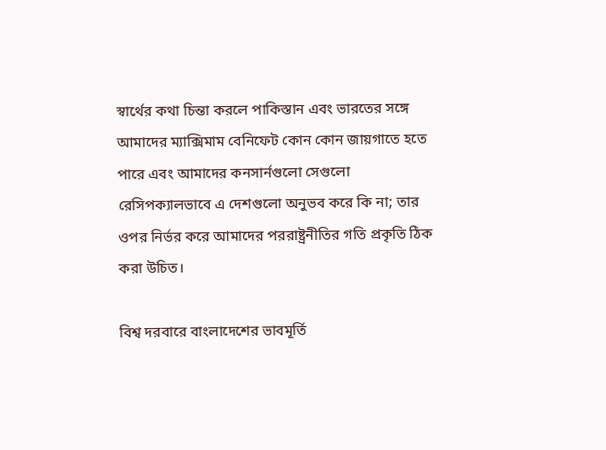স্বার্থের কথা চিন্তা করলে পাকিস্তান এবং ভারতের সঙ্গে আমাদের ম্যাক্সিমাম বেনিফেট কোন কোন জায়গাতে হতে পারে এবং আমাদের কনসার্নগুলো সেগুলো রেসিপক্যালভাবে এ দেশগুলো অনুভব করে কি না; তার ওপর নির্ভর করে আমাদের পররাষ্ট্রনীতির গতি প্রকৃতি ঠিক করা উচিত।

বিশ্ব দরবারে বাংলাদেশের ভাবমূর্তি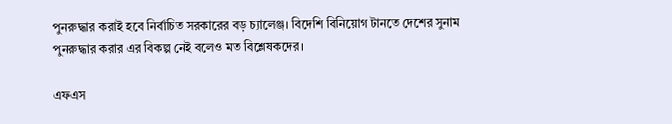পুনরুদ্ধার করাই হবে নির্বাচিত সরকারের বড় চ্যালেঞ্জ। বিদেশি বিনিয়োগ টানতে দেশের সুনাম পুনরুদ্ধার করার এর বিকল্প নেই বলেও মত বিশ্লেষকদের।

এফএস